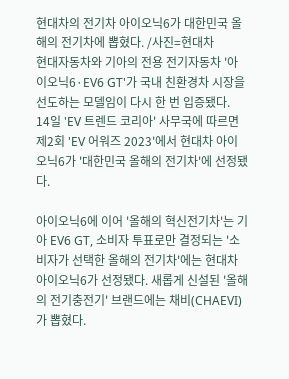현대차의 전기차 아이오닉6가 대한민국 올해의 전기차에 뽑혔다. /사진=현대차
현대자동차와 기아의 전용 전기자동차 '아이오닉6·EV6 GT'가 국내 친환경차 시장을 선도하는 모델임이 다시 한 번 입증됐다.
14일 'EV 트렌드 코리아' 사무국에 따르면 제2회 'EV 어워즈 2023'에서 현대차 아이오닉6가 '대한민국 올해의 전기차'에 선정됐다.

아이오닉6에 이어 '올해의 혁신전기차'는 기아 EV6 GT, 소비자 투표로만 결정되는 '소비자가 선택한 올해의 전기차'에는 현대차 아이오닉6가 선정됐다. 새롭게 신설된 '올해의 전기충전기' 브랜드에는 채비(CHAEVI)가 뽑혔다.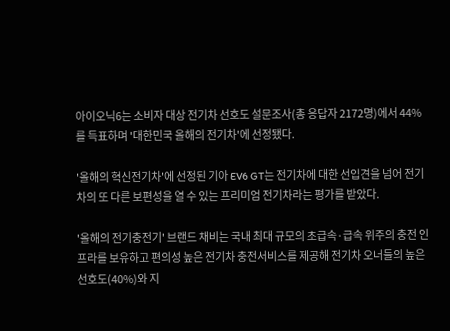아이오닉6는 소비자 대상 전기차 선호도 설문조사(총 응답자 2172명)에서 44%를 득표하며 '대한민국 올해의 전기차'에 선정됐다.

'올해의 혁신전기차'에 선정된 기아 EV6 GT는 전기차에 대한 선입견을 넘어 전기차의 또 다른 보편성을 열 수 있는 프리미엄 전기차라는 평가를 받았다.

'올해의 전기충전기' 브랜드 채비는 국내 최대 규모의 초급속·급속 위주의 충전 인프라를 보유하고 편의성 높은 전기차 충전서비스를 제공해 전기차 오너들의 높은 선호도(40%)와 지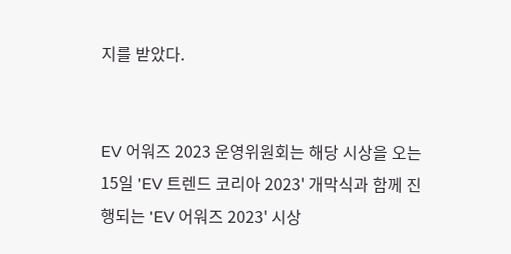지를 받았다.


EV 어워즈 2023 운영위원회는 해당 시상을 오는 15일 'EV 트렌드 코리아 2023' 개막식과 함께 진행되는 'EV 어워즈 2023' 시상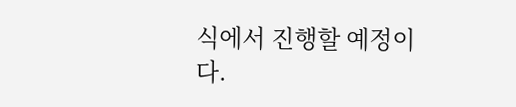식에서 진행할 예정이다.